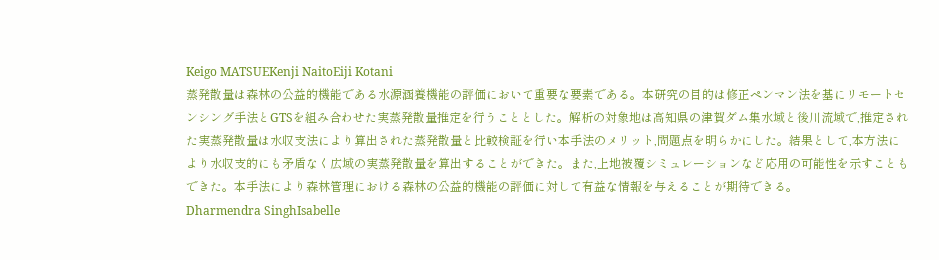Keigo MATSUEKenji NaitoEiji Kotani
蒸発散量は森林の公益的機能である水源涵養機能の評価において重要な要素である。本研究の目的は修正ペンマン法を基にリモートセンシング手法とGTSを組み合わせた実蒸発散量推定を行うこととした。解析の対象地は高知県の津賀ダム集水域と後川流域で,推定された実蒸発散量は水収支法により算出された蒸発散量と比較検証を行い本手法のメリット,問題点を明らかにした。結果として,本方法により水収支的にも矛盾なく広域の実蒸発散量を算出することができた。また,上地被覆シミュレーションなど応用の可能性を示すこともできた。本手法により森林管理における森林の公益的機能の評価に対して有益な情報を与えることが期待できる。
Dharmendra SinghIsabelle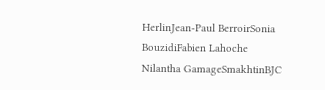HerlinJean‐Paul BerroirSonia BouzidiFabien Lahoche
Nilantha GamageSmakhtinBJC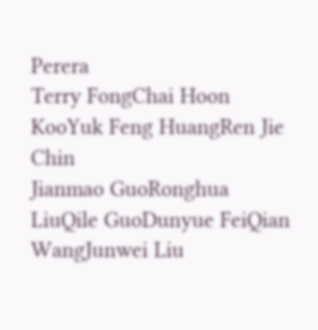Perera
Terry FongChai Hoon KooYuk Feng HuangRen Jie Chin
Jianmao GuoRonghua LiuQile GuoDunyue FeiQian WangJunwei Liu